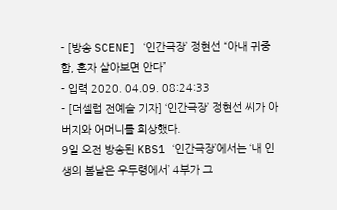- [방송 SCENE] ‘인간극장’ 정현선 “아내 귀중함, 혼자 살아보면 안다”
- 입력 2020. 04.09. 08:24:33
- [더셀럽 전예슬 기자] ‘인간극장’ 정현선 씨가 아버지와 어머니를 회상했다.
9일 오전 방송된 KBS1 ‘인간극장’에서는 ‘내 인생의 봄날은 우두령에서’ 4부가 그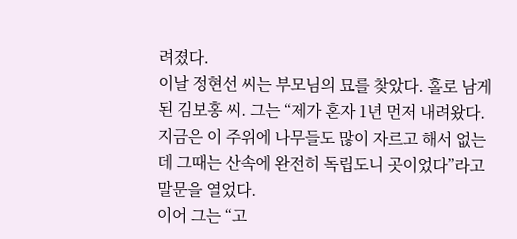려졌다.
이날 정현선 씨는 부모님의 묘를 찾았다. 홀로 남게 된 김보홍 씨. 그는 “제가 혼자 1년 먼저 내려왔다. 지금은 이 주위에 나무들도 많이 자르고 해서 없는데 그때는 산속에 완전히 독립도니 곳이었다”라고 말문을 열었다.
이어 그는 “고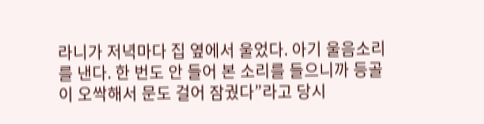라니가 저녁마다 집 옆에서 울었다. 아기 울음소리를 낸다. 한 번도 안 들어 본 소리를 들으니까 등골이 오싹해서 문도 걸어 잠궜다”라고 당시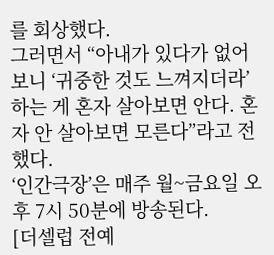를 회상했다.
그러면서 “아내가 있다가 없어 보니 ‘귀중한 것도 느껴지더라’ 하는 게 혼자 살아보면 안다. 혼자 안 살아보면 모른다”라고 전했다.
‘인간극장’은 매주 월~금요일 오후 7시 50분에 방송된다.
[더셀럽 전예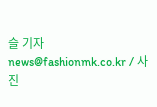슬 기자 news@fashionmk.co.kr / 사진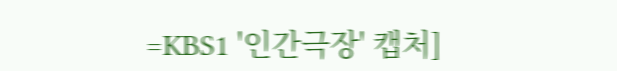=KBS1 '인간극장' 캡처]